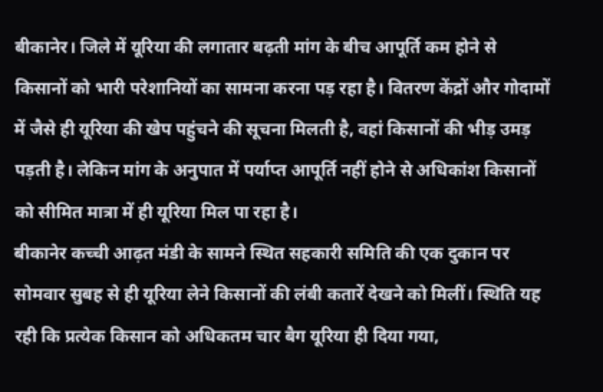बीकानेर। जिले में यूरिया की लगातार बढ़ती मांग के बीच आपूर्ति कम होने से किसानों को भारी परेशानियों का सामना करना पड़ रहा है। वितरण केंद्रों और गोदामों में जैसे ही यूरिया की खेप पहुंचने की सूचना मिलती है, वहां किसानों की भीड़ उमड़ पड़ती है। लेकिन मांग के अनुपात में पर्याप्त आपूर्ति नहीं होने से अधिकांश किसानों को सीमित मात्रा में ही यूरिया मिल पा रहा है।
बीकानेर कच्ची आढ़त मंडी के सामने स्थित सहकारी समिति की एक दुकान पर सोमवार सुबह से ही यूरिया लेने किसानों की लंबी कतारें देखने को मिलीं। स्थिति यह रही कि प्रत्येक किसान को अधिकतम चार बैग यूरिया ही दिया गया,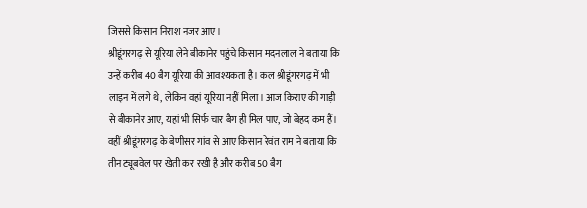जिससे किसान निराश नजर आए।
श्रीडूंगरगढ़ से यूरिया लेने बीकानेर पहुंचे किसान मदनलाल ने बताया कि उन्हें करीब 40 बैग यूरिया की आवश्यकता है। कल श्रीडूंगरगढ़ में भी लाइन में लगे थे, लेकिन वहां यूरिया नहीं मिला। आज किराए की गाड़ी से बीकानेर आए, यहां भी सिर्फ चार बैग ही मिल पाए, जो बेहद कम हैं।
वहीं श्रीडूंगरगढ़ के बेणीसर गांव से आए किसान रेवंत राम ने बताया कि तीन ट्यूबवेल पर खेती कर रखी है और करीब 50 बैग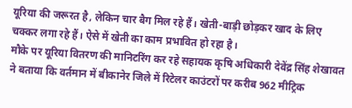यूरिया की जरूरत है, लेकिन चार बैग मिल रहे हैं। खेती-बाड़ी छोड़कर खाद के लिए चक्कर लगा रहे हैं। ऐसे में खेती का काम प्रभावित हो रहा है।
मौके पर यूरिया वितरण की मानिटरिंग कर रहे सहायक कृषि अधिकारी देवेंद्र सिंह शेखावत ने बताया कि वर्तमान में बीकानेर जिले में रिटेलर काउंटरों पर करीब 962 मीट्रिक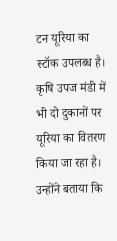टन यूरिया का स्टॉक उपलब्ध है। कृषि उपज मंडी में भी दो दुकानों पर यूरिया का वितरण किया जा रहा है। उन्होंने बताया कि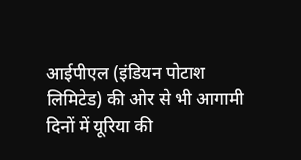आईपीएल (इंडियन पोटाश लिमिटेड) की ओर से भी आगामी दिनों में यूरिया की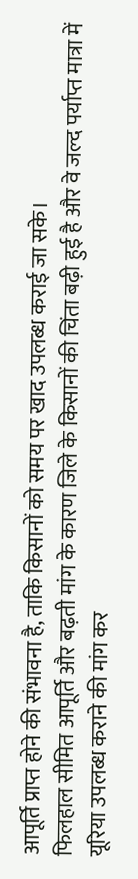आपूर्ति प्राप्त होने की संभावना है, ताकि किसानों को समय पर खाद उपलब्ध कराई जा सके।
फिलहाल सीमित आपूर्ति और बढ़ती मांग के कारण जिले के किसानों की चिंता बढ़ी हुई है और वे जल्द पर्याप्त मात्रा में यूरिया उपलब्ध कराने की मांग कर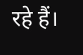रहे हैं।